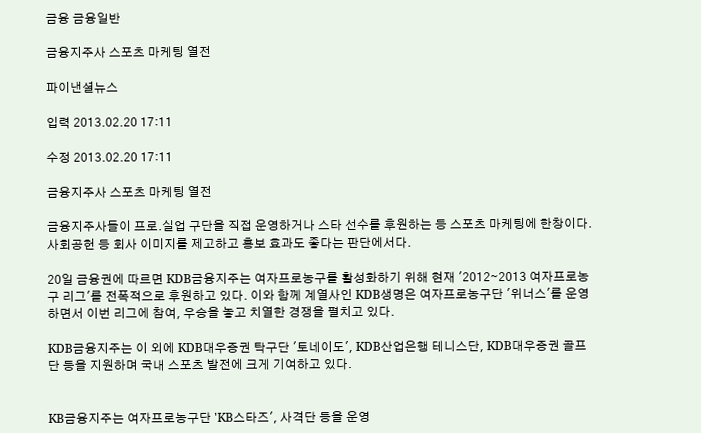금융 금융일반

금융지주사 스포츠 마케팅 열전

파이낸셜뉴스

입력 2013.02.20 17:11

수정 2013.02.20 17:11

금융지주사 스포츠 마케팅 열전

금융지주사들이 프로.실업 구단을 직접 운영하거나 스타 선수를 후원하는 등 스포츠 마케팅에 한창이다. 사회공헌 등 회사 이미지를 제고하고 홍보 효과도 좋다는 판단에서다.

20일 금융권에 따르면 KDB금융지주는 여자프로농구를 활성화하기 위해 현재 '2012∼2013 여자프로농구 리그'를 전폭적으로 후원하고 있다. 이와 함께 계열사인 KDB생명은 여자프로농구단 '위너스'를 운영하면서 이번 리그에 참여, 우승을 놓고 치열한 경쟁을 펼치고 있다.

KDB금융지주는 이 외에 KDB대우증권 탁구단 '토네이도', KDB산업은행 테니스단, KDB대우증권 골프단 등을 지원하며 국내 스포츠 발전에 크게 기여하고 있다.


KB금융지주는 여자프로농구단 'KB스타즈', 사격단 등을 운영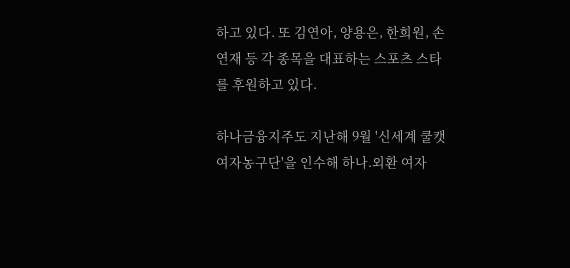하고 있다. 또 김연아, 양용은, 한희원, 손연재 등 각 종목을 대표하는 스포츠 스타를 후원하고 있다.

하나금융지주도 지난해 9월 '신세계 쿨캣 여자농구단'을 인수해 하나.외환 여자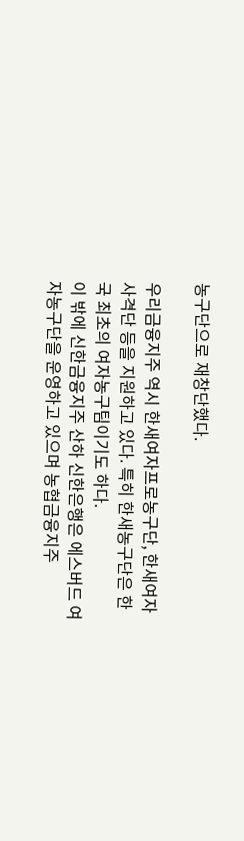농구단으로 재창단했다.

우리금융지주 역시 한새여자프로농구단, 한새여자사격단 등을 지원하고 있다. 특히 한새농구단은 한국 최초의 여자농구팀이기도 하다.
이 밖에 신한금융지주 산하 신한은행은 에스버드 여자농구단을 운영하고 있으며 농협금융지주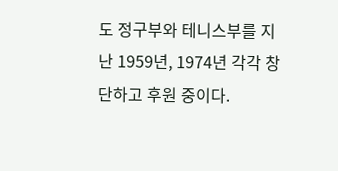도 정구부와 테니스부를 지난 1959년, 1974년 각각 창단하고 후원 중이다.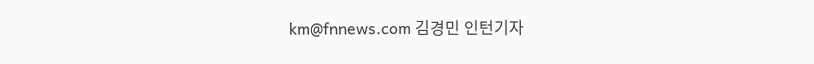km@fnnews.com 김경민 인턴기자